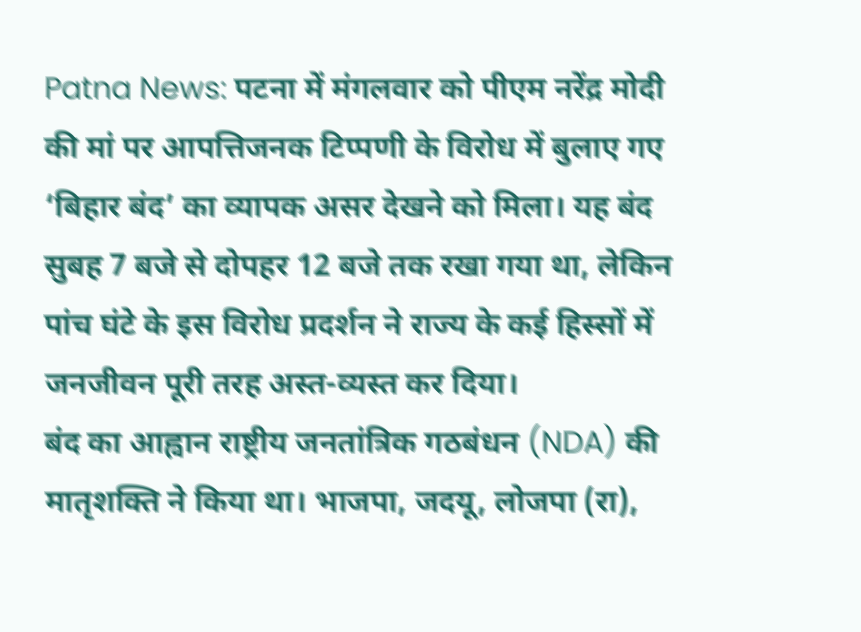Patna News: पटना में मंगलवार को पीएम नरेंद्र मोदी की मां पर आपत्तिजनक टिप्पणी के विरोध में बुलाए गए ‘बिहार बंद’ का व्यापक असर देखने को मिला। यह बंद सुबह 7 बजे से दोपहर 12 बजे तक रखा गया था, लेकिन पांच घंटे के इस विरोध प्रदर्शन ने राज्य के कई हिस्सों में जनजीवन पूरी तरह अस्त-व्यस्त कर दिया।
बंद का आह्वान राष्ट्रीय जनतांत्रिक गठबंधन (NDA) की मातृशक्ति ने किया था। भाजपा, जदयू, लोजपा (रा),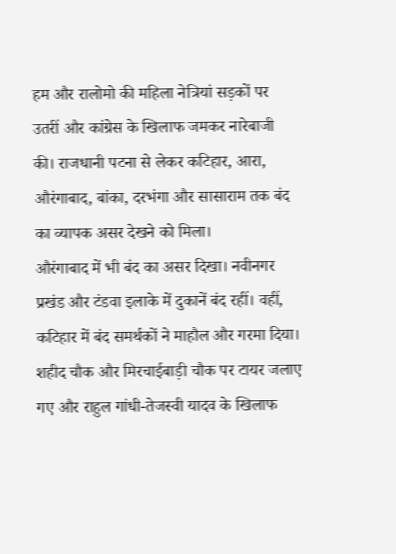हम और रालोमो की महिला नेत्रियां सड़कों पर उतरीं और कांग्रेस के खिलाफ जमकर नारेबाजी की। राजधानी पटना से लेकर कटिहार, आरा, औरंगाबाद, बांका, दरभंगा और सासाराम तक बंद का व्यापक असर देखने को मिला।
औरंगाबाद में भी बंद का असर दिखा। नवीनगर प्रखंड और टंडवा इलाके में दुकानें बंद रहीं। वहीं, कटिहार में बंद समर्थकों ने माहौल और गरमा दिया। शहीद चौक और मिरचाईबाड़ी चौक पर टायर जलाए गए और राहुल गांधी-तेजस्वी यादव के खिलाफ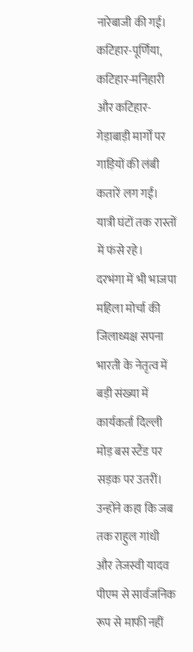नारेबाजी की गई। कटिहार-पूर्णिया, कटिहार-मनिहारी और कटिहार-गेड़ाबाड़ी मार्गों पर गाड़ियों की लंबी कतारें लग गईं। यात्री घंटों तक रास्तों में फंसे रहे।
दरभंगा में भी भाजपा महिला मोर्चा की जिलाध्यक्ष सपना भारती के नेतृत्व में बड़ी संख्या में कार्यकर्ता दिल्ली मोड़ बस स्टैंड पर सड़क पर उतरीं। उन्होंने कहा कि जब तक राहुल गांधी और तेजस्वी यादव पीएम से सार्वजनिक रूप से माफी नहीं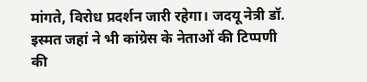मांगते, विरोध प्रदर्शन जारी रहेगा। जदयू नेत्री डॉ. इस्मत जहां ने भी कांग्रेस के नेताओं की टिप्पणी की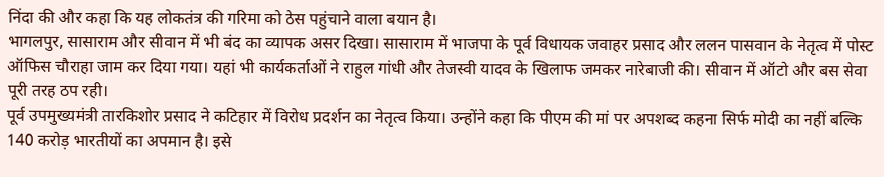निंदा की और कहा कि यह लोकतंत्र की गरिमा को ठेस पहुंचाने वाला बयान है।
भागलपुर, सासाराम और सीवान में भी बंद का व्यापक असर दिखा। सासाराम में भाजपा के पूर्व विधायक जवाहर प्रसाद और ललन पासवान के नेतृत्व में पोस्ट ऑफिस चौराहा जाम कर दिया गया। यहां भी कार्यकर्ताओं ने राहुल गांधी और तेजस्वी यादव के खिलाफ जमकर नारेबाजी की। सीवान में ऑटो और बस सेवा पूरी तरह ठप रही।
पूर्व उपमुख्यमंत्री तारकिशोर प्रसाद ने कटिहार में विरोध प्रदर्शन का नेतृत्व किया। उन्होंने कहा कि पीएम की मां पर अपशब्द कहना सिर्फ मोदी का नहीं बल्कि 140 करोड़ भारतीयों का अपमान है। इसे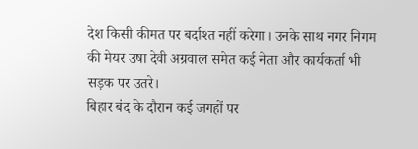देश किसी कीमत पर बर्दाश्त नहीं करेगा। उनके साथ नगर निगम की मेयर उषा देवी अग्रवाल समेत कई नेता और कार्यकर्ता भी सड़क पर उतरे।
बिहार बंद के दौरान कई जगहों पर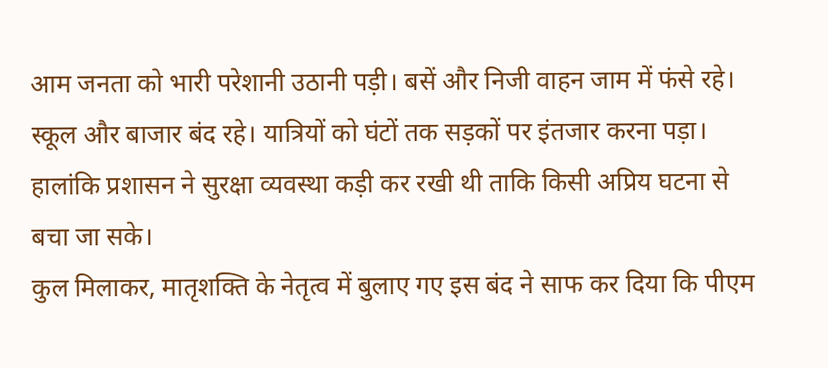आम जनता को भारी परेशानी उठानी पड़ी। बसें और निजी वाहन जाम में फंसे रहे। स्कूल और बाजार बंद रहे। यात्रियों को घंटों तक सड़कों पर इंतजार करना पड़ा। हालांकि प्रशासन ने सुरक्षा व्यवस्था कड़ी कर रखी थी ताकि किसी अप्रिय घटना से बचा जा सके।
कुल मिलाकर, मातृशक्ति के नेतृत्व में बुलाए गए इस बंद ने साफ कर दिया कि पीएम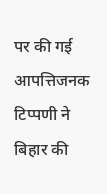पर की गई आपत्तिजनक टिप्पणी ने बिहार की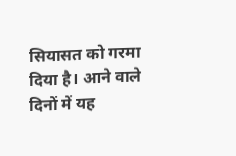सियासत को गरमा दिया है। आने वाले दिनों में यह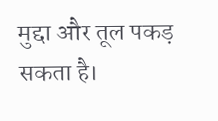मुद्दा और तूल पकड़ सकता है।